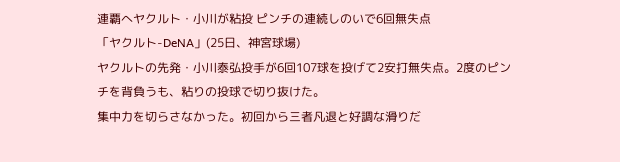連覇へヤクルト・小川が粘投 ピンチの連続しのいで6回無失点
「ヤクルト-DeNA」(25日、神宮球場)
ヤクルトの先発・小川泰弘投手が6回107球を投げて2安打無失点。2度のピンチを背負うも、粘りの投球で切り抜けた。
集中力を切らさなかった。初回から三者凡退と好調な滑りだ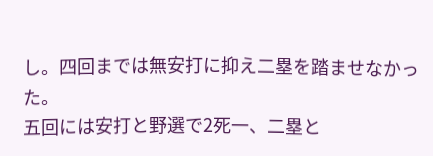し。四回までは無安打に抑え二塁を踏ませなかった。
五回には安打と野選で2死一、二塁と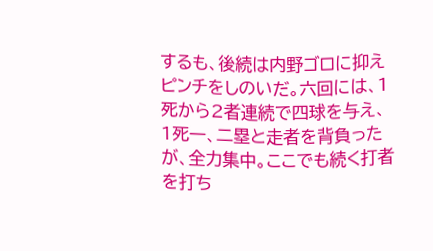するも、後続は内野ゴロに抑えピンチをしのいだ。六回には、1死から2者連続で四球を与え、1死一、二塁と走者を背負ったが、全力集中。ここでも続く打者を打ち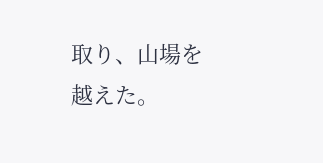取り、山場を越えた。